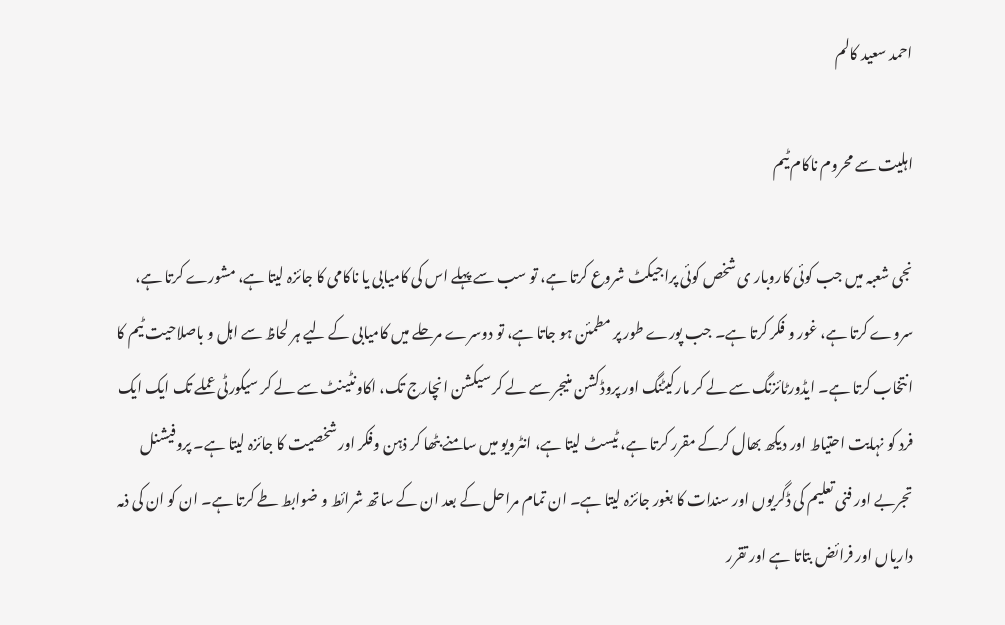احمد سعید کالم

اہلیت سے محروم ناکام ٹیم

نجی شعبہ میں جب کوئی کاروبار ی شخص کوئی پراجیکٹ شروع کرتا ہے، تو سب سے پہلے اس کی کامیابی یا ناکامی کا جائزہ لیتا ہے، مشورے کرتا ہے، سروے کرتا ہے، غور و فکر کرتا ہے۔ جب پورے طور پر مطمئن ہو جاتا ہے، تو دوسرے مرحلے میں کامیابی کے لیے ہر لحاظ سے اہل و باصلاحیت ٹیم کا انتخاب کرتا ہے۔ ایڈورٹائزنگ سے لے کر مارکیٹنگ اور پروڈکشن منیجر سے لے کر سیکشن انچارج تک، اکاونٹینٹ سے لے کر سیکورٹی عملے تک ایک ایک فرد کو نہایت احتیاط اور دیکھ بھال کرکے مقرر کرتا ہے، ٹیسٹ لیتا ہے، انٹرویو میں سامنے بٹھا کر ذہن وفکر اور شخصیت کا جائزہ لیتا ہے۔ پروفیشنل تجربے اور فنی تعلیم کی ڈگریوں اور سندات کا بغور جائزہ لیتا ہے۔ ان تمام مراحل کے بعد ان کے ساتھ شرائط و ضوابط طے کرتا ہے۔ ان کو ان کی ذمہ داریاں اور فرائض بتاتا ہے اور تقرر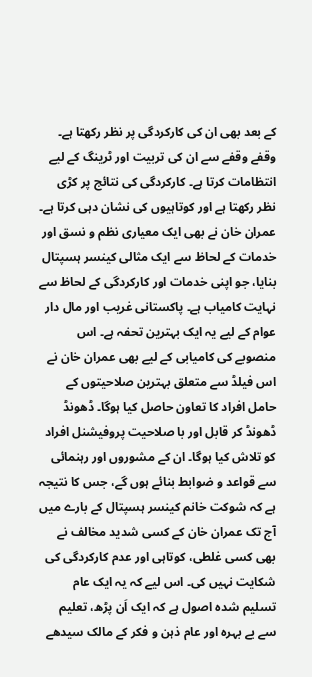کے بعد بھی ان کی کارکردگی پر نظر رکھتا ہے۔ وقفے وقفے سے ان کی تربیت اور ٹرینگ کے لیے انتظامات کرتا ہے۔ کارکردگی کی نتائج پر کڑی نظر رکھتا ہے اور کوتاہیوں کی نشان دہی کرتا ہے۔
عمران خان نے بھی ایک معیاری نظم و نسق اور خدمات کے لحاظ سے ایک مثالی کینسر ہسپتال بنایا، جو اپنی خدمات اور کارکردگی کے لحاظ سے نہایت کامیاب ہے۔ پاکستانی غریب اور مال دار عوام کے لیے یہ ایک بہترین تحفہ ہے۔ اس منصوبے کی کامیابی کے لیے بھی عمران خان نے اس فیلڈ سے متعلق بہترین صلاحیتوں کے حامل افراد کا تعاون حاصل کیا ہوگا۔ ڈھونڈ ڈھونڈ کر قابل اور با صلاحیت پروفیشنل افراد کو تلاش کیا ہوگا۔ ان کے مشوروں اور رہنمائی سے قواعد و ضوابط بنائے ہوں گے، جس کا نتیجہ ہے کہ شوکت خانم کینسر ہسپتال کے بارے میں آج تک عمران خان کے کسی شدید مخالف نے بھی کسی غلطی، کوتاہی اور عدم کارکردگی کی شکایت نہیں کی۔ اس لیے کہ یہ ایک عام تسلیم شدہ اصول ہے کہ ایک اَن پڑھ، تعلیم سے بے بہرہ اور عام ذہن و فکر کے مالک سیدھے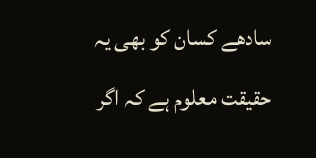سادھے کسان کو بھی یہ حقیقت معلوم ہے کہ اگر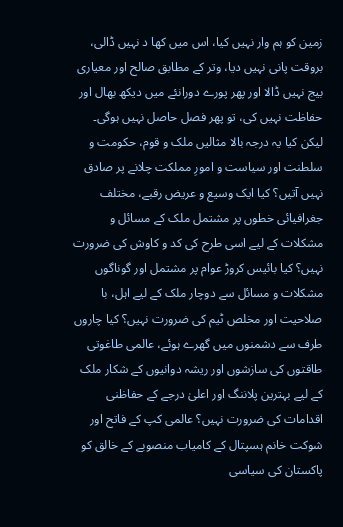زمین کو ہم وار نہیں کیا، اس میں کھا د نہیں ڈالی، بروقت پانی نہیں دیا، وتر کے مطابق صالح اور معیاری بیج نہیں ڈالا اور پھر پورے دورانئے میں دیکھ بھال اور حفاظت نہیں کی، تو پھر فصل حاصل نہیں ہوگی۔ لیکن کیا یہ درجہ بالا مثالیں ملک و قوم، حکومت و سلطنت اور سیاست و امورِ مملکت چلانے پر صادق نہیں آتیں؟ کیا ایک وسیع و عریض رقبے، مختلف جغرافیائی خطوں پر مشتمل ملک کے مسائل و مشکلات کے لیے اسی طرح کی کد و کاوش کی ضرورت نہیں؟ کیا بائیس کروڑ عوام پر مشتمل اور گوناگوں مشکلات و مسائل سے دوچار ملک کے لیے اہل، با صلاحیت اور مخلص ٹیم کی ضرورت نہیں؟ کیا چاروں طرف سے دشمنوں میں گھرے ہوئے، عالمی طاغوتی طاقتوں کی سازشوں اور ریشہ دوانیوں کے شکار ملک کے لیے بہترین پلاننگ اور اعلیٰ درجے کے حفاظنی اقدامات کی ضرورت نہیں؟ عالمی کپ کے فاتح اور شوکت خانم ہسپتال کے کامیاب منصوبے کے خالق کو پاکستان کی سیاسی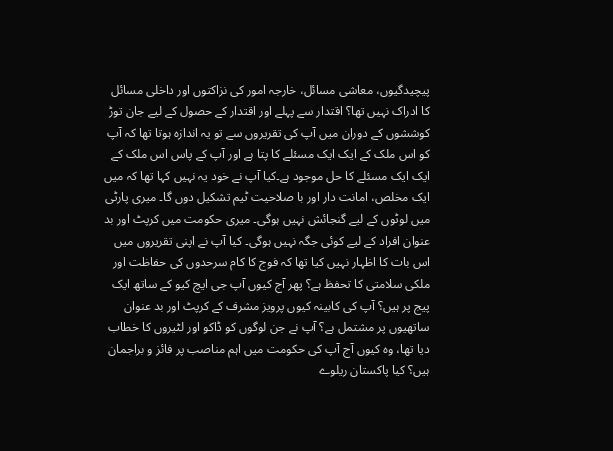پیچیدگیوں، معاشی مسائل، خارجہ امور کی نزاکتوں اور داخلی مسائل کا ادراک نہیں تھا؟ اقتدار سے پہلے اور اقتدار کے حصول کے لیے جان توڑ کوششوں کے دوران میں آپ کی تقریروں سے تو یہ اندازہ ہوتا تھا کہ آپ کو اس ملک کے ایک ایک مسئلے کا پتا ہے اور آپ کے پاس اس ملک کے ایک ایک مسئلے کا حل موجود ہے۔کیا آپ نے خود یہ نہیں کہا تھا کہ میں ایک مخلص، امانت دار اور با صلاحیت ٹیم تشکیل دوں گا۔ میری پارٹی میں لوٹوں کے لیے گنجائش نہیں ہوگی۔ میری حکومت میں کرپٹ اور بد عنوان افراد کے لیے کوئی جگہ نہیں ہوگی۔ کیا آپ نے اپنی تقریروں میں اس بات کا اظہار نہیں کیا تھا کہ فوج کا کام سرحدوں کی حفاظت اور ملکی سلامتی کا تحفظ ہے؟ پھر آج کیوں آپ جی ایچ کیو کے ساتھ ایک پیج پر ہیں؟ آپ کی کابینہ کیوں پرویز مشرف کے کرپٹ اور بد عنوان ساتھیوں پر مشتمل ہے؟ آپ نے جن لوگوں کو ڈاکو اور لٹیروں کا خطاب دیا تھا، وہ کیوں آج آپ کی حکومت میں اہم مناصب پر فائز و براجمان ہیں؟ کیا پاکستان ریلوے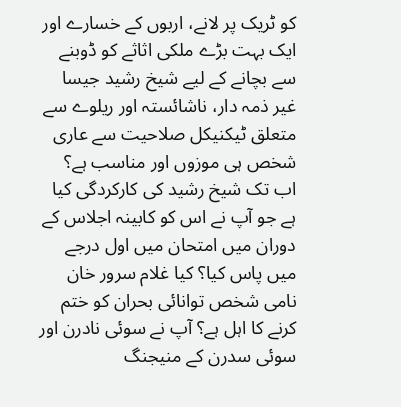کو ٹریک پر لانے، اربوں کے خسارے اور ایک بہت بڑے ملکی اثاثے کو ڈوبنے سے بچانے کے لیے شیخ رشید جیسا غیر ذمہ دار، ناشائستہ اور ریلوے سے متعلق ٹیکنیکل صلاحیت سے عاری شخص ہی موزوں اور مناسب ہے؟ اب تک شیخ رشید کی کارکردگی کیا ہے جو آپ نے اس کو کابینہ اجلاس کے دوران میں امتحان میں اول درجے میں پاس کیا؟ کیا غلام سرور خان نامی شخص توانائی بحران کو ختم کرنے کا اہل ہے؟ آپ نے سوئی نادرن اور سوئی سدرن کے منیجنگ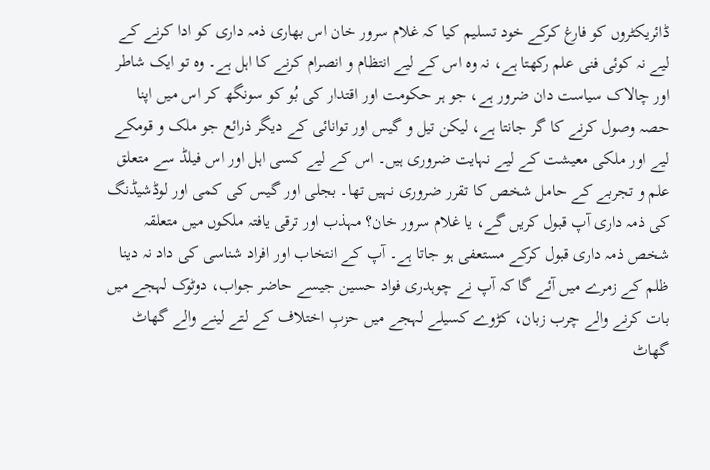ڈائریکٹروں کو فارغ کرکے خود تسلیم کیا کہ غلام سرور خان اس بھاری ذمہ داری کو ادا کرنے کے لیے نہ کوئی فنی علم رکھتا ہے، نہ وہ اس کے لیے انتظام و انصرام کرنے کا اہل ہے۔ وہ تو ایک شاطر اور چالاک سیاست دان ضرور ہے، جو ہر حکومت اور اقتدار کی بُو کو سونگھ کر اس میں اپنا حصہ وصول کرنے کا گر جانتا ہے، لیکن تیل و گیس اور توانائی کے دیگر ذرائع جو ملک و قومکے لیے اور ملکی معیشت کے لیے نہایت ضروری ہیں۔ اس کے لیے کسی اہل اور اس فیلڈ سے متعلق علم و تجربے کے حامل شخص کا تقرر ضروری نہیں تھا۔ بجلی اور گیس کی کمی اور لوڈشیڈنگ کی ذمہ داری آپ قبول کریں گے، یا غلام سرور خان؟ مہذب اور ترقی یافتہ ملکوں میں متعلقہ شخص ذمہ داری قبول کرکے مستعفی ہو جاتا ہے۔ آپ کے انتخاب اور افراد شناسی کی داد نہ دینا ظلم کے زمرے میں آئے گا کہ آپ نے چوہدری فواد حسین جیسے حاضر جواب، دوٹوک لہجے میں بات کرنے والے چرب زبان، کڑوے کسیلے لہجے میں حزبِ اختلاف کے لتے لینے والے گھاٹ گھاٹ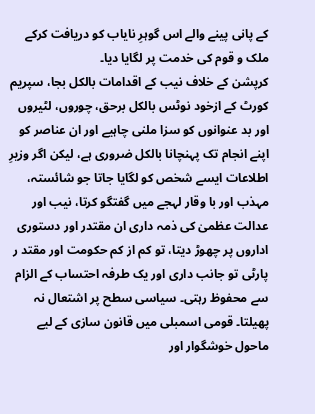کے پانی پینے والے اس گوہرِ نایاب کو دریافت کرکے ملک و قوم کی خدمت پر لگایا دیا۔
کرپشن کے خلاف نیب کے اقدامات بالکل بجا، سپریم کورٹ کے ازخود نوٹس بالکل برحق، چوروں، لٹیروں اور بد عنوانوں کو سزا ملنی چاہیے اور ان عناصر کو اپنے انجام تک پہنچانا بالکل ضروری ہے، لیکن اگر وزیرِ اطلاعات ایسے شخص کو لگایا جاتا جو شائستہ، مہذب اور با وقار لہجے میں گفتگو کرتا، نیب اور عدالت عظمیٰ کی ذمہ داری ان مقتدر اور دستوری اداروں پر چھوڑ دیتا، تو کم از کم حکومت اور مقتد ر پارٹی تو جانب داری اور یک طرفہ احتساب کے الزام سے محفوظ رہتی۔ سیاسی سطح پر اشتعال نہ پھیلتا۔ قومی اسمبلی میں قانون سازی کے لیے ماحول خوشگوار اور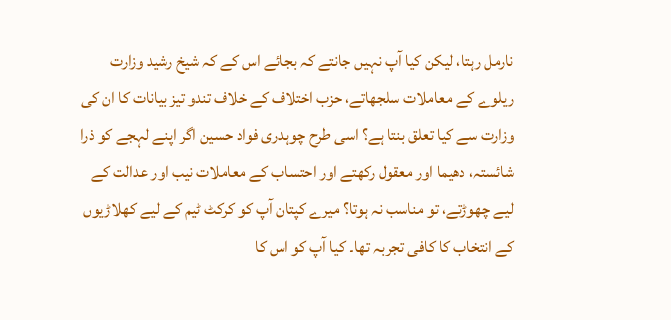نارمل رہتا، لیکن کیا آپ نہیں جانتے کہ بجائے اس کے کہ شیخ رشید وزارت ریلوے کے معاملات سلجھاتے، حزب اختلاف کے خلاف تندو تیز بیانات کا ان کی وزارت سے کیا تعلق بنتا ہے؟ اسی طرح چوہدری فواد حسین اگر اپنے لہجے کو ذرا شائستہ، دھیما اور معقول رکھتے اور احتساب کے معاملات نیب اور عدالت کے لیے چھوڑتے، تو مناسب نہ ہوتا؟ میرے کپتان آپ کو کرکٹ ٹیم کے لیے کھلاڑیوں کے انتخاب کا کافی تجربہ تھا۔ کیا آپ کو اس کا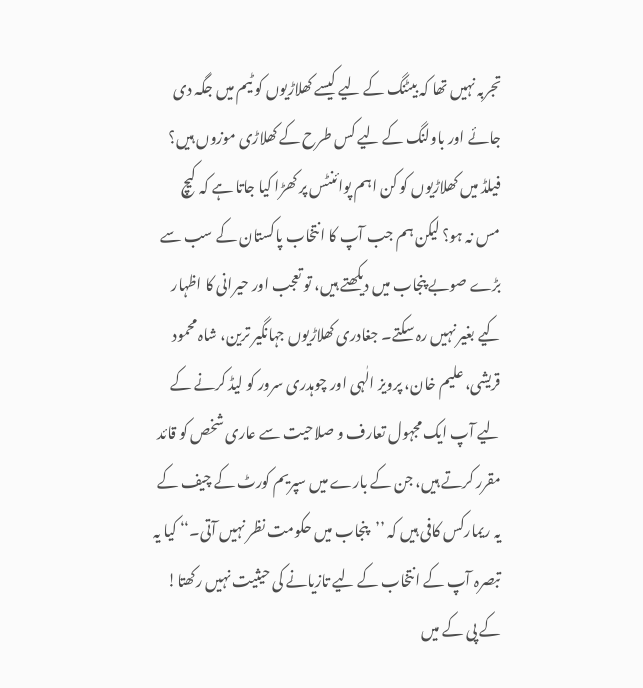تجربہ نہیں تھا کہ بیٹنگ کے لیے کیسے کھلاڑیوں کو ٹیم میں جگہ دی جائے اور باولنگ کے لیے کس طرح کے کھلاڑی موزوں ہیں؟ فیلڈ میں کھلاڑیوں کو کن اہم پوائنٹس پر کھڑا کیا جاتا ہے کہ کیچ مس نہ ہو؟ لیکن ہم جب آپ کا انتخاب پاکستان کے سب سے بڑے صوبے پنجاب میں دیکھتے ہیں، تو تعجب اور حیرانی کا اظہار کیے بغیر نہیں رہ سکتے۔ جغادری کھلاڑیوں جہانگیر ترین، شاہ محمود قریشی، علیم خان، پرویز الٰہی اور چوہدری سرور کو لیڈ کرنے کے لیے آپ ایک مجہول تعارف و صلاحیت سے عاری شخص کو قائد مقرر کرتے ہیں، جن کے بارے میں سپریم کورٹ کے چیف کے یہ ریمارکس کافی ہیں کہ ’’پنجاب میں حکومت نظر نہیں آتی۔‘‘ کیا یہ تبصرہ آپ کے انتخاب کے لیے تازیانے کی حیثیت نہیں رکھتا!
کے پی کے میں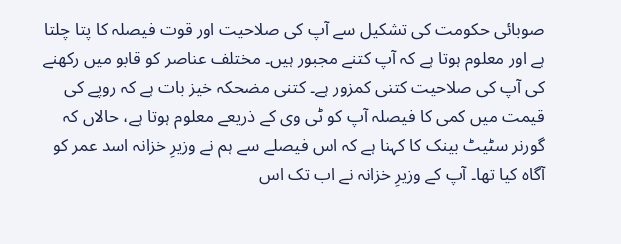صوبائی حکومت کی تشکیل سے آپ کی صلاحیت اور قوت فیصلہ کا پتا چلتا ہے اور معلوم ہوتا ہے کہ آپ کتنے مجبور ہیں۔ مختلف عناصر کو قابو میں رکھنے کی آپ کی صلاحیت کتنی کمزور ہے۔ کتنی مضحکہ خیز بات ہے کہ روپے کی قیمت میں کمی کا فیصلہ آپ کو ٹی وی کے ذریعے معلوم ہوتا ہے، حالاں کہ گورنر سٹیٹ بینک کا کہنا ہے کہ اس فیصلے سے ہم نے وزیرِ خزانہ اسد عمر کو آگاہ کیا تھا۔ آپ کے وزیرِ خزانہ نے اب تک اس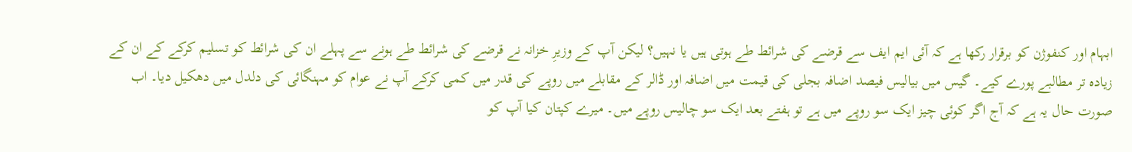ابہام اور کنفوژن کو برقرار رکھا ہے کہ آئی ایم ایف سے قرضے کی شرائط طے ہوتی ہیں یا نہیں؟ لیکن آپ کے وزیرِ خزانہ نے قرضے کی شرائط طے ہونے سے پہلے ان کی شرائط کو تسلیم کرکے کے ان کے زیادہ تر مطالبے پورے کیے۔ گیس میں بیالیس فیصد اضافہ بجلی کی قیمت میں اضافہ اور ڈالر کے مقابلے میں روپے کی قدر میں کمی کرکے آپ نے عوام کو مہنگائی کی دلدل میں دھکیل دیا۔ اب صورت حال یہ ہے کہ آج اگر کوئی چیز ایک سو روپے میں ہے تو ہفتے بعد ایک سو چالیس روپے میں۔ میرے کپتان کیا آپ کو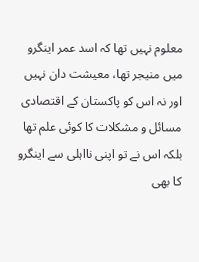معلوم نہیں تھا کہ اسد عمر اینگرو میں منیجر تھا، معیشت دان نہیں اور نہ اس کو پاکستان کے اقتصادی مسائل و مشکلات کا کوئی علم تھا بلکہ اس نے تو اپنی نااہلی سے اینگرو کا بھی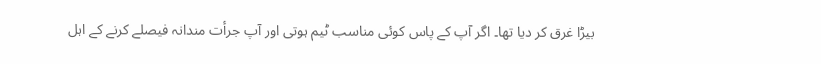بیڑا غرق کر دیا تھا۔ اگر آپ کے پاس کوئی مناسب ٹیم ہوتی اور آپ جرأت مندانہ فیصلے کرنے کے اہل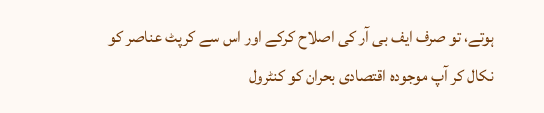ہوتے، تو صرف ایف بی آر کی اصلاح کرکے اور اس سے کرپٹ عناصر کو نکال کر آپ موجودہ اقتصادی بحران کو کنٹرول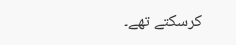کرسکتے تھے۔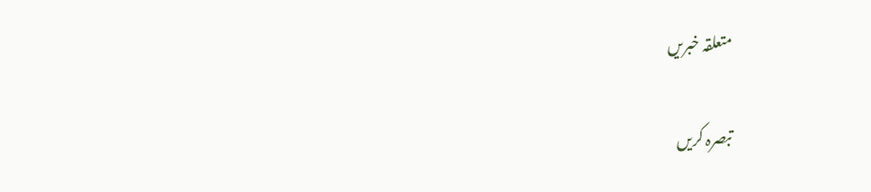متعلقہ خبریں

تبصرہ کریں